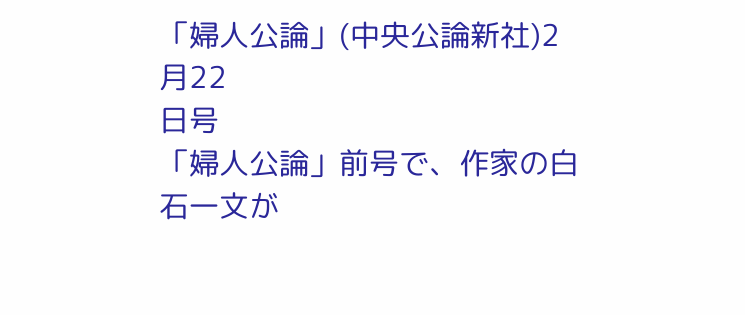「婦人公論」(中央公論新社)2月22
日号
「婦人公論」前号で、作家の白石一文が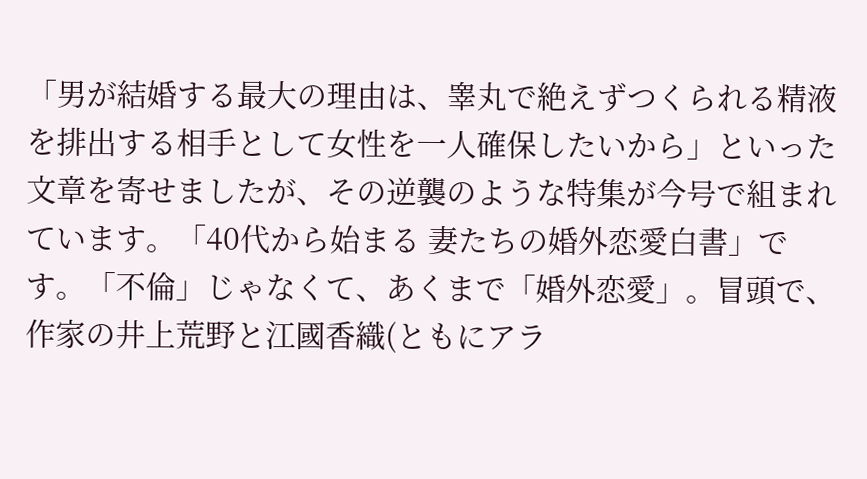「男が結婚する最大の理由は、睾丸で絶えずつくられる精液を排出する相手として女性を一人確保したいから」といった文章を寄せましたが、その逆襲のような特集が今号で組まれています。「40代から始まる 妻たちの婚外恋愛白書」です。「不倫」じゃなくて、あくまで「婚外恋愛」。冒頭で、作家の井上荒野と江國香織(ともにアラ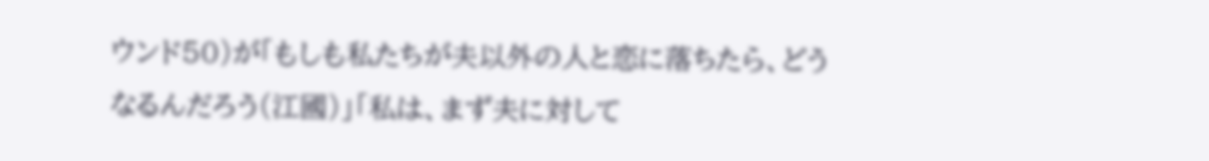ウンド50)が「もしも私たちが夫以外の人と恋に落ちたら、どうなるんだろう(江國)」「私は、まず夫に対して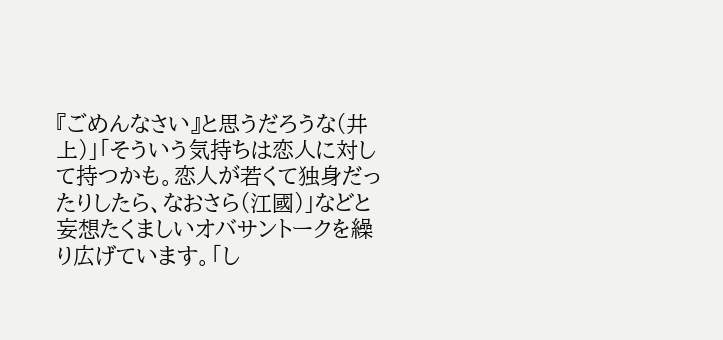『ごめんなさい』と思うだろうな(井上)」「そういう気持ちは恋人に対して持つかも。恋人が若くて独身だったりしたら、なおさら(江國)」などと妄想たくましいオバサントークを繰り広げています。「し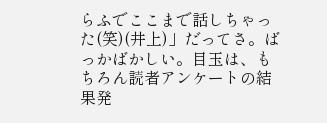らふでここまで話しちゃった(笑)(井上)」だってさ。ばっかばかしい。目玉は、もちろん読者アンケートの結果発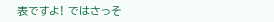表ですよ! ではさっそ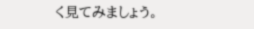く見てみましょう。